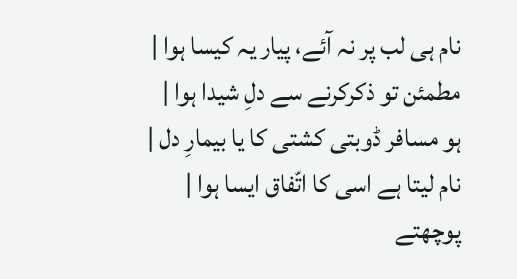نام ہی لب پر نہ آئے، پیار یہ کیسا ہوا |
مطمئن تو ذکرکرنے سے دلِ شیدا ہوا |
ہو مسافر ڈوبتی کشتی کا یا بیمارِ دل |
نام لیتا ہے اسی کا اتّفاق ایسا ہوا |
پوچھتے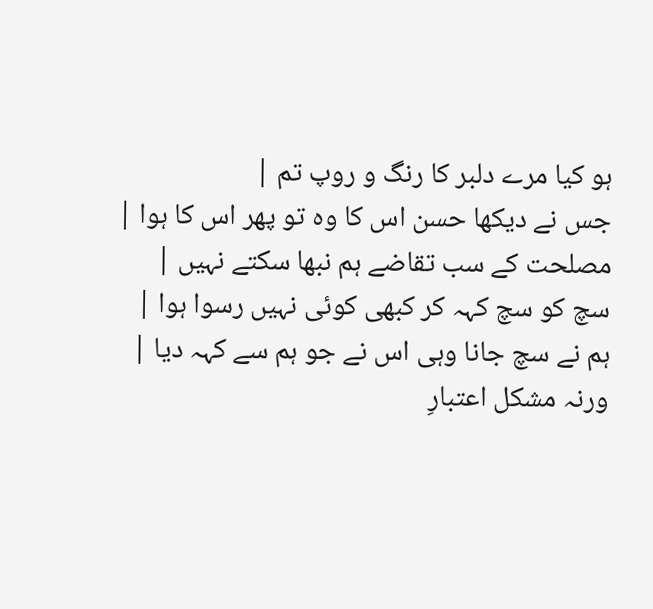ہو کیا مرے دلبر کا رنگ و روپ تم |
جس نے دیکھا حسن اس کا وہ تو پھر اس کا ہوا |
مصلحت کے سب تقاضے ہم نبھا سکتے نہیں |
سچ کو سچ کہہ کر کبھی کوئی نہیں رسوا ہوا |
ہم نے سچ جانا وہی اس نے جو ہم سے کہہ دیا |
ورنہ مشکل اعتبارِ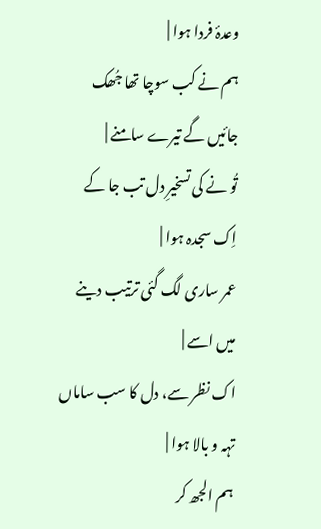وعدۂ فردا ہوا |
ہم نے کب سوچا تھا جُھک جائیں گے تیرے سامنے |
تُو نے کی تسخیرِ دل تب جا کے اِک سجدہ ہوا |
عمر ساری لگ گئی ترتیب دینے میں اسے |
اک نظر سے، دل کا سب ساماں تہہ و بالا ہوا |
ہم الجھ کر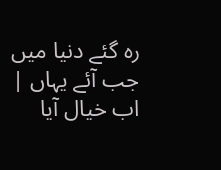رہ گئے دنیا میں جب آئے یہاں |
اب خیال آیا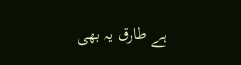ہے طارق یہ بھی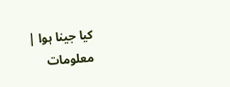کیا جینا ہوا |
معلومات